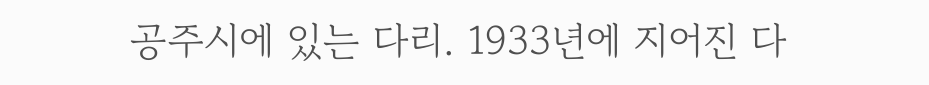공주시에 있는 다리. 1933년에 지어진 다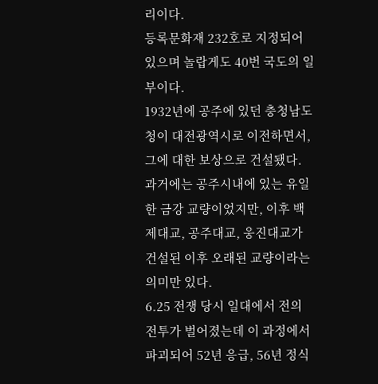리이다.
등록문화재 232호로 지정되어 있으며 놀랍게도 40번 국도의 일부이다.
1932년에 공주에 있던 충청남도청이 대전광역시로 이전하면서, 그에 대한 보상으로 건설됐다. 과거에는 공주시내에 있는 유일한 금강 교량이었지만, 이후 백제대교, 공주대교, 웅진대교가 건설된 이후 오래된 교량이라는 의미만 있다.
6.25 전쟁 당시 일대에서 전의 전투가 벌어졌는데 이 과정에서 파괴되어 52년 응급, 56년 정식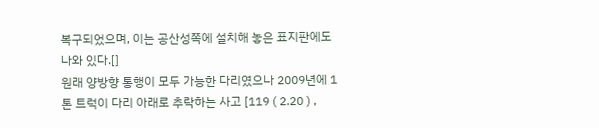복구되었으며, 이는 공산성쪽에 설치해 놓은 표지판에도 나와 있다.[]
원래 양방향 통행이 모두 가능한 다리였으나 2009년에 1톤 트럭이 다리 아래로 추락하는 사고 [119 ( 2.20 ) ,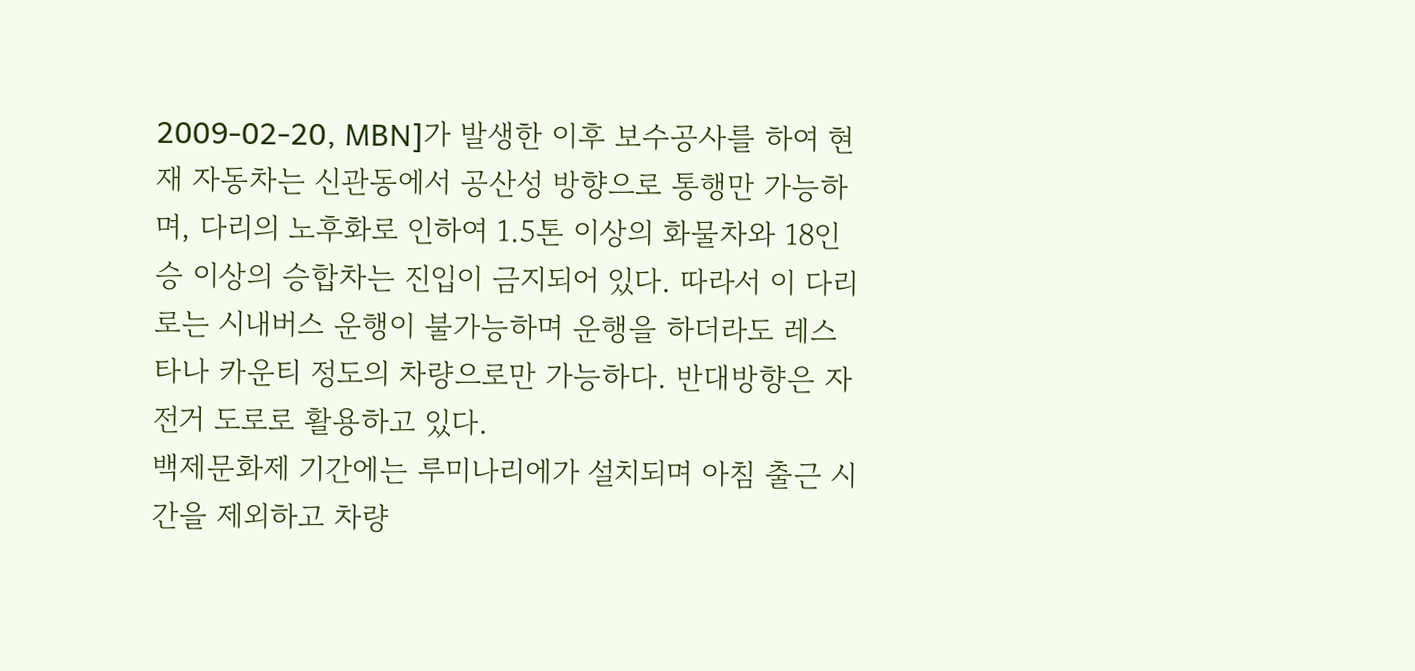2009-02-20, MBN]가 발생한 이후 보수공사를 하여 현재 자동차는 신관동에서 공산성 방향으로 통행만 가능하며, 다리의 노후화로 인하여 1.5톤 이상의 화물차와 18인승 이상의 승합차는 진입이 금지되어 있다. 따라서 이 다리로는 시내버스 운행이 불가능하며 운행을 하더라도 레스타나 카운티 정도의 차량으로만 가능하다. 반대방향은 자전거 도로로 활용하고 있다.
백제문화제 기간에는 루미나리에가 설치되며 아침 출근 시간을 제외하고 차량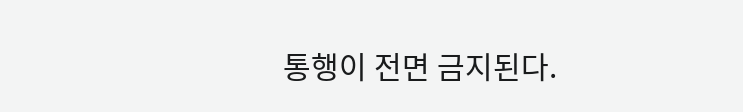통행이 전면 금지된다.